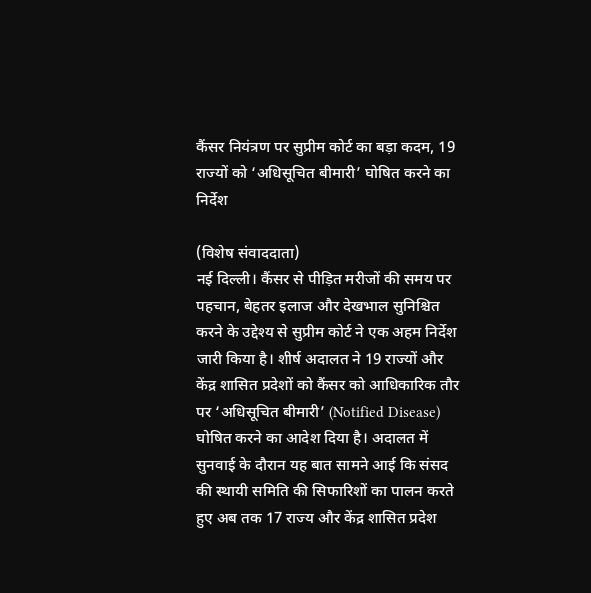कैंसर नियंत्रण पर सुप्रीम कोर्ट का बड़ा कदम, 19 राज्यों को ‘अधिसूचित बीमारी’ घोषित करने का निर्देश

(विशेष संवाददाता)
नई दिल्ली। कैंसर से पीड़ित मरीजों की समय पर पहचान, बेहतर इलाज और देखभाल सुनिश्चित करने के उद्देश्य से सुप्रीम कोर्ट ने एक अहम निर्देश जारी किया है। शीर्ष अदालत ने 19 राज्यों और केंद्र शासित प्रदेशों को कैंसर को आधिकारिक तौर पर ‘अधिसूचित बीमारी’ (Notified Disease) घोषित करने का आदेश दिया है। अदालत में सुनवाई के दौरान यह बात सामने आई कि संसद की स्थायी समिति की सिफारिशों का पालन करते हुए अब तक 17 राज्य और केंद्र शासित प्रदेश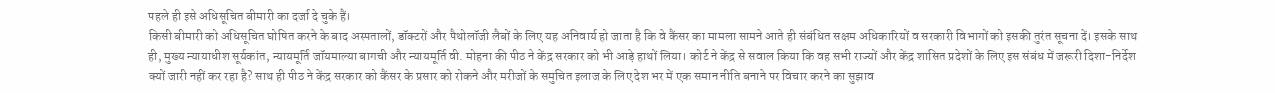पहले ही इसे अधिसूचित बीमारी का दर्जा दे चुके हैं।
किसी बीमारी को अधिसूचित घोषित करने के बाद अस्पतालों, डॉक्टरों और पैथोलॉजी लैबों के लिए यह अनिवार्य हो जाता है कि वे कैंसर का मामला सामने आते ही संबंधित सक्षम अधिकारियों व सरकारी विभागों को इसकी तुरंत सूचना दें। इसके साथ ही, मुख्य न्यायाधीश सूर्यकांत, न्यायमूर्ति जॉयमाल्या बागची और न्यायमूर्ति वी. मोहना की पीठ ने केंद्र सरकार को भी आड़े हाथों लिया। कोर्ट ने केंद्र से सवाल किया कि वह सभी राज्यों और केंद्र शासित प्रदेशों के लिए इस संबंध में जरूरी दिशा-निर्देश क्यों जारी नहीं कर रहा है? साथ ही पीठ ने केंद्र सरकार को कैंसर के प्रसार को रोकने और मरीजों के समुचित इलाज के लिए देश भर में एक समान नीति बनाने पर विचार करने का सुझाव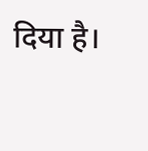दिया है।